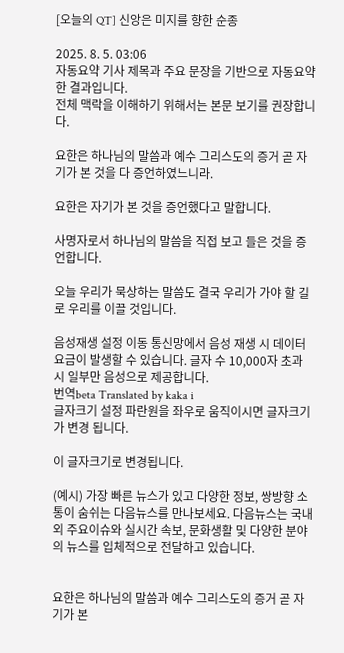[오늘의 QT] 신앙은 미지를 향한 순종

2025. 8. 5. 03:06
자동요약 기사 제목과 주요 문장을 기반으로 자동요약한 결과입니다.
전체 맥락을 이해하기 위해서는 본문 보기를 권장합니다.

요한은 하나님의 말씀과 예수 그리스도의 증거 곧 자기가 본 것을 다 증언하였느니라.

요한은 자기가 본 것을 증언했다고 말합니다.

사명자로서 하나님의 말씀을 직접 보고 들은 것을 증언합니다.

오늘 우리가 묵상하는 말씀도 결국 우리가 가야 할 길로 우리를 이끌 것입니다.

음성재생 설정 이동 통신망에서 음성 재생 시 데이터 요금이 발생할 수 있습니다. 글자 수 10,000자 초과 시 일부만 음성으로 제공합니다.
번역beta Translated by kaka i
글자크기 설정 파란원을 좌우로 움직이시면 글자크기가 변경 됩니다.

이 글자크기로 변경됩니다.

(예시) 가장 빠른 뉴스가 있고 다양한 정보, 쌍방향 소통이 숨쉬는 다음뉴스를 만나보세요. 다음뉴스는 국내외 주요이슈와 실시간 속보, 문화생활 및 다양한 분야의 뉴스를 입체적으로 전달하고 있습니다.


요한은 하나님의 말씀과 예수 그리스도의 증거 곧 자기가 본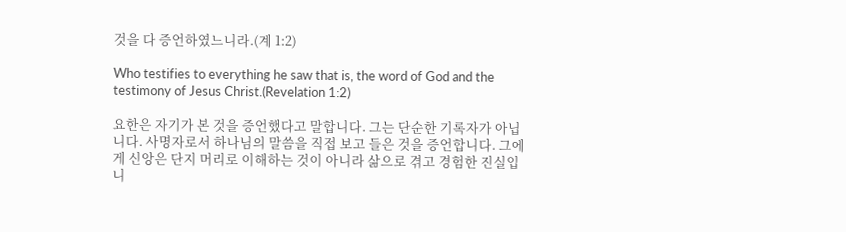것을 다 증언하였느니라.(계 1:2)

Who testifies to everything he saw that is, the word of God and the testimony of Jesus Christ.(Revelation 1:2)

요한은 자기가 본 것을 증언했다고 말합니다. 그는 단순한 기록자가 아닙니다. 사명자로서 하나님의 말씀을 직접 보고 들은 것을 증언합니다. 그에게 신앙은 단지 머리로 이해하는 것이 아니라 삶으로 겪고 경험한 진실입니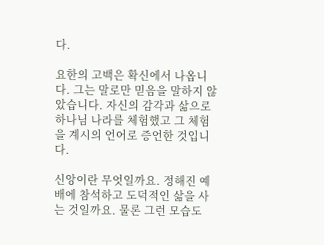다.

요한의 고백은 확신에서 나옵니다. 그는 말로만 믿음을 말하지 않았습니다. 자신의 감각과 삶으로 하나님 나라를 체험했고 그 체험을 계시의 언어로 증언한 것입니다.

신앙이란 무엇일까요. 정해진 예배에 참석하고 도덕적인 삶을 사는 것일까요. 물론 그런 모습도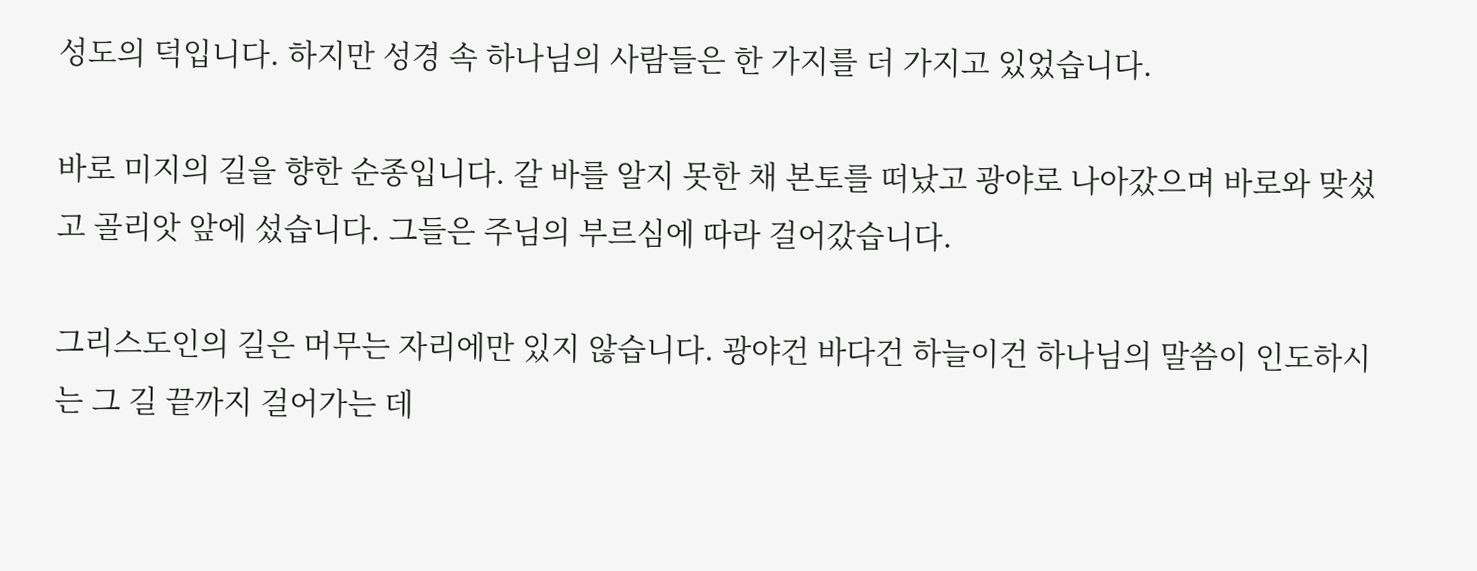성도의 덕입니다. 하지만 성경 속 하나님의 사람들은 한 가지를 더 가지고 있었습니다.

바로 미지의 길을 향한 순종입니다. 갈 바를 알지 못한 채 본토를 떠났고 광야로 나아갔으며 바로와 맞섰고 골리앗 앞에 섰습니다. 그들은 주님의 부르심에 따라 걸어갔습니다.

그리스도인의 길은 머무는 자리에만 있지 않습니다. 광야건 바다건 하늘이건 하나님의 말씀이 인도하시는 그 길 끝까지 걸어가는 데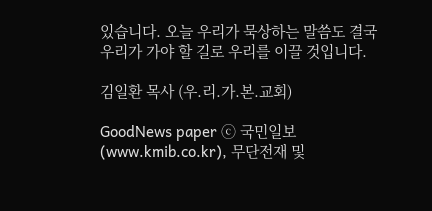있습니다. 오늘 우리가 묵상하는 말씀도 결국 우리가 가야 할 길로 우리를 이끌 것입니다.

김일환 목사 (우.리.가.본.교회)

GoodNews paper ⓒ 국민일보(www.kmib.co.kr), 무단전재 및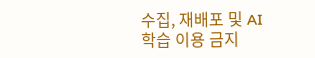수집, 재배포 및 AI학습 이용 금지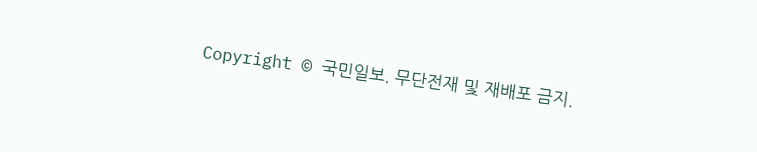Copyright © 국민일보. 무단전재 및 재배포 금지.